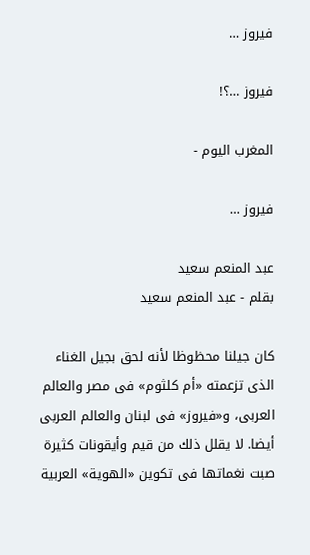فيروز …

فيروز …؟!

المغرب اليوم -

فيروز …

عبد المنعم سعيد
بقلم - عبد المنعم سعيد

كان جيلنا محظوظا لأنه لحق بجيل الغناء الذى تزعمته «أم كلثوم» فى مصر والعالم العربى، و«فيروز» فى لبنان والعالم العربى أيضا. لا يقلل ذلك من قيم وأيقونات كثيرة صبت نغماتها فى تكوين «الهوية» العربية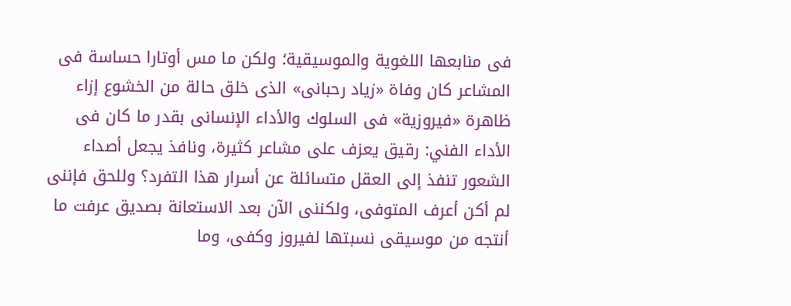فى منابعها اللغوية والموسيقية؛ ولكن ما مس أوتارا حساسة فى المشاعر كان وفاة «زياد رحبانى» الذى خلق حالة من الخشوع إزاء ظاهرة «فيروزية» فى السلوك والأداء الإنسانى بقدر ما كان فى الأداء الفني: رقيق يعزف على مشاعر كثيرة، ونافذ يجعل أصداء الشعور تنفذ إلى العقل متسائلة عن أسرار هذا التفرد؟ وللحق فإننى لم أكن أعرف المتوفى، ولكننى الآن بعد الاستعانة بصديق عرفت ما أنتجه من موسيقى نسبتها لفيروز وكفى، وما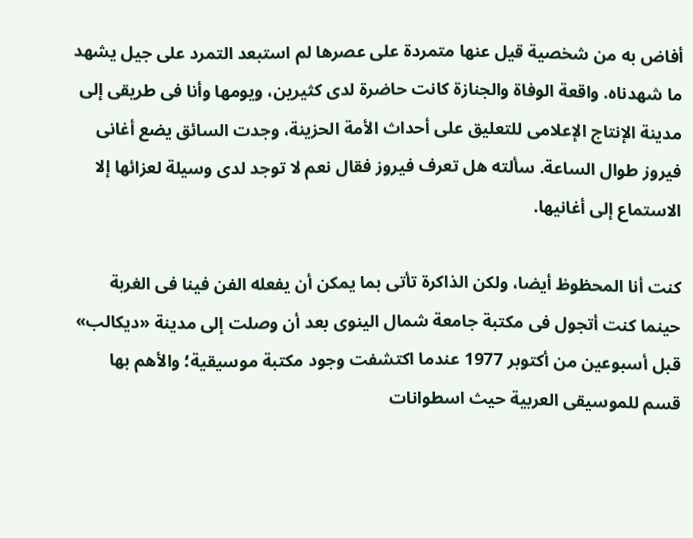أفاض به من شخصية قيل عنها متمردة على عصرها لم استبعد التمرد على جيل يشهد ما شهدناه. واقعة الوفاة والجنازة كانت حاضرة لدى كثيرين، ويومها وأنا فى طريقى إلى مدينة الإنتاج الإعلامى للتعليق على أحداث الأمة الحزينة، وجدت السائق يضع أغانى فيروز طوال الساعة. سألته هل تعرف فيروز فقال نعم لا توجد لدى وسيلة لعزائها إلا الاستماع إلى أغانيها.

كنت أنا المحظوظ أيضا، ولكن الذاكرة تأتى بما يمكن أن يفعله الفن فينا فى الغربة حينما كنت أتجول فى مكتبة جامعة شمال الينوى بعد أن وصلت إلى مدينة «ديكالب» قبل أسبوعين من أكتوبر 1977 عندما اكتشفت وجود مكتبة موسيقية؛ والأهم بها قسم للموسيقى العربية حيث اسطوانات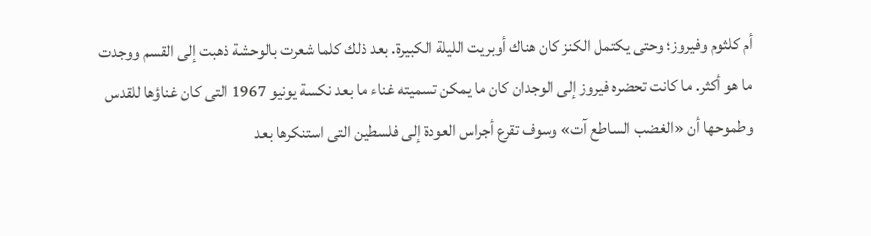أم كلثوم وفيروز؛ وحتى يكتمل الكنز كان هناك أوبريت الليلة الكبيرة. بعد ذلك كلما شعرت بالوحشة ذهبت إلى القسم ووجدت ما هو أكثر. ما كانت تحضره فيروز إلى الوجدان كان ما يمكن تسميته غناء ما بعد نكسة يونيو 1967 التى كان غناؤها للقدس وطموحها أن «الغضب الساطع آت» وسوف تقرع أجراس العودة إلى فلسطين التى استنكرها بعد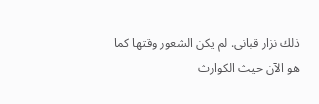ذلك نزار قبانى. لم يكن الشعور وقتها كما هو الآن حيث الكوارث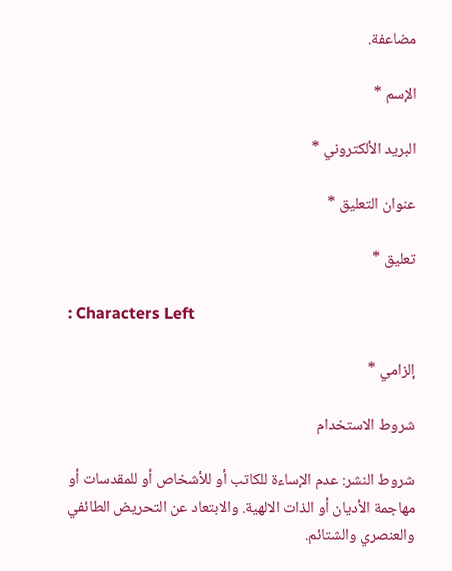مضاعفة.

الإسم *

البريد الألكتروني *

عنوان التعليق *

تعليق *

: Characters Left

إلزامي *

شروط الاستخدام

شروط النشر: عدم الإساءة للكاتب أو للأشخاص أو للمقدسات أو مهاجمة الأديان أو الذات الالهية. والابتعاد عن التحريض الطائفي والعنصري والشتائم.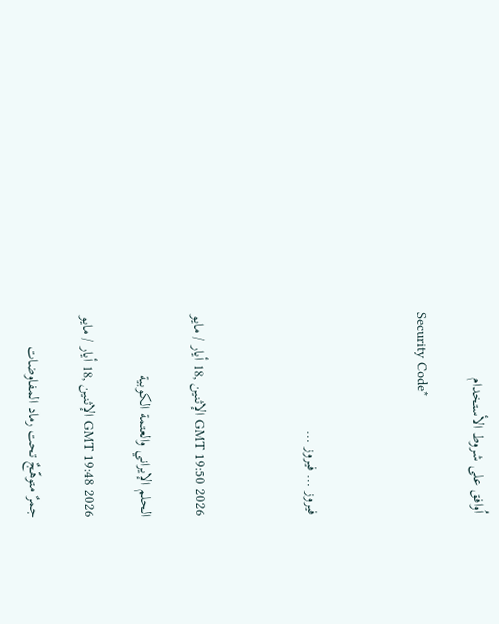اُوافق على شروط الأستخدام

Security Code*



فيروز … فيروز …



GMT 19:50 2026 الإثنين ,18 أيار / مايو

الحلم الإيراني والعتمة الكوبية

GMT 19:48 2026 الإثنين ,18 أيار / مايو

جمرٌ متوهّجٌ تحت رماد المفاوضات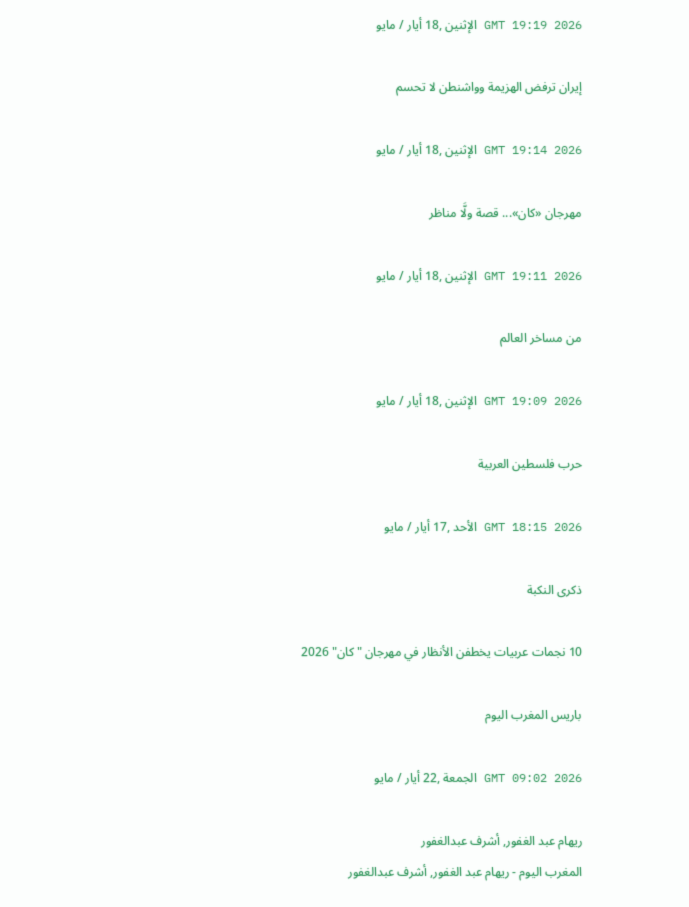GMT 19:19 2026 الإثنين ,18 أيار / مايو

إيران ترفض الهزيمة وواشنطن لا تحسم

GMT 19:14 2026 الإثنين ,18 أيار / مايو

مهرجان «كان»... قصة ولَّا مناظر

GMT 19:11 2026 الإثنين ,18 أيار / مايو

من مساخر العالم

GMT 19:09 2026 الإثنين ,18 أيار / مايو

حرب فلسطين العربية

GMT 18:15 2026 الأحد ,17 أيار / مايو

ذكرى النكبة

10 نجمات عربيات يخطفن الأنظار في مهرجان "كان" 2026

باريس المغرب اليوم

GMT 09:02 2026 الجمعة ,22 أيار / مايو

ريهام عبد الغفور, أشرف عبدالغفور
المغرب اليوم - ريهام عبد الغفور, أشرف عبدالغفور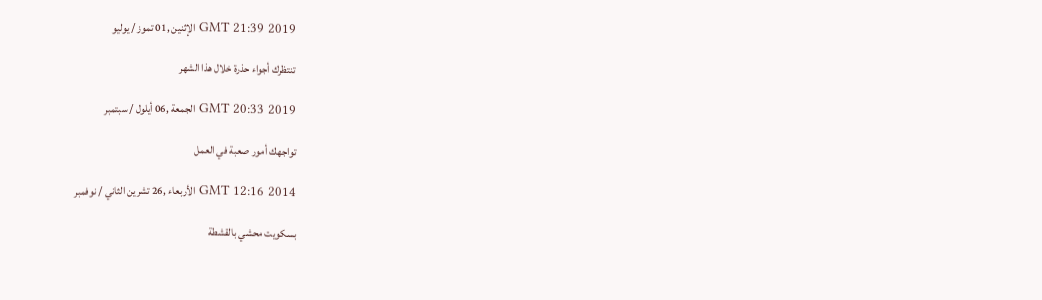GMT 21:39 2019 الإثنين ,01 تموز / يوليو

تنتظرك أجواء حذرة خلال هذا الشهر

GMT 20:33 2019 الجمعة ,06 أيلول / سبتمبر

تواجهك أمور صعبة في العمل

GMT 12:16 2014 الأربعاء ,26 تشرين الثاني / نوفمبر

بسكويت محشي بالقشطة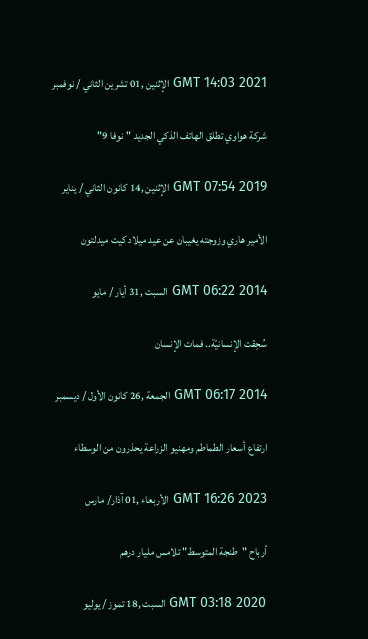GMT 14:03 2021 الإثنين ,01 تشرين الثاني / نوفمبر

شركة هواوي تطلق الهاتف الذكي الجديد "نوفا 9"

GMT 07:54 2019 الإثنين ,14 كانون الثاني / يناير

الأمير هاري وزوجته يغيبان عن عيد ميلاد كيت ميدلتون

GMT 06:22 2014 السبت ,31 أيار / مايو

سُحِقت الإنسانيّة.. فمات الإنسان

GMT 06:17 2014 الجمعة ,26 كانون الأول / ديسمبر

ارتفاع أسعار الطماطم ومهنيو الزراعة يحذرون من الوسطاء

GMT 16:26 2023 الأربعاء ,01 آذار/ مارس

أرباح "طنجة المتوسط" تلامس مليار درهم

GMT 03:18 2020 السبت ,18 تموز / يوليو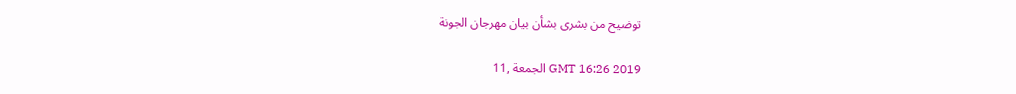توضيح من بشرى بشأن بيان مهرجان الجونة

GMT 16:26 2019 الجمعة ,11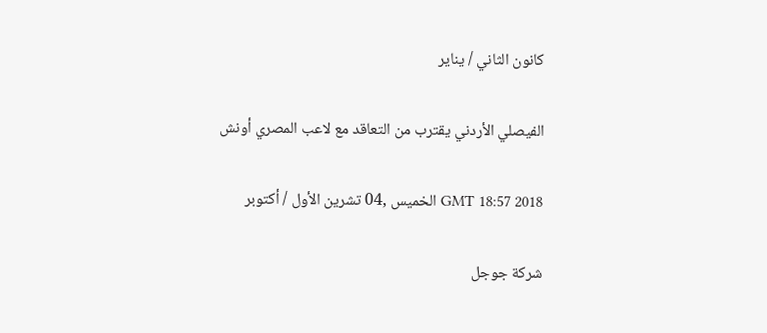كانون الثاني / يناير

الفيصلي الأردني يقترب من التعاقد مع لاعب المصري أونش

GMT 18:57 2018 الخميس ,04 تشرين الأول / أكتوبر

شركة جوجل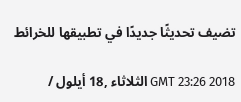تضيف تحديثًا جديدًا في تطبيقها للخرائط

GMT 23:26 2018 الثلاثاء ,18 أيلول /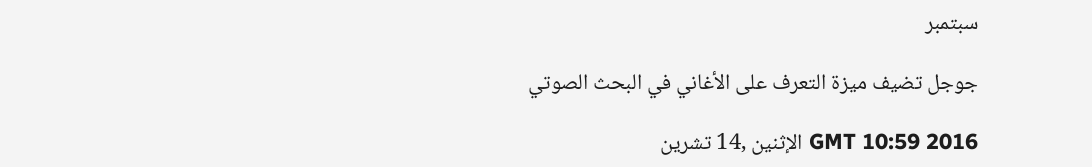سبتمبر

جوجل تضيف ميزة التعرف على الأغاني في البحث الصوتي

GMT 10:59 2016 الإثنين ,14 تشرين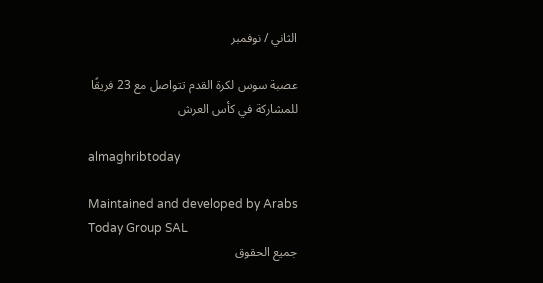الثاني / نوفمبر

عصبة سوس لكرة القدم تتواصل مع 23 فريقًا للمشاركة في كأس العرش

almaghribtoday

Maintained and developed by Arabs Today Group SAL
جميع الحقوق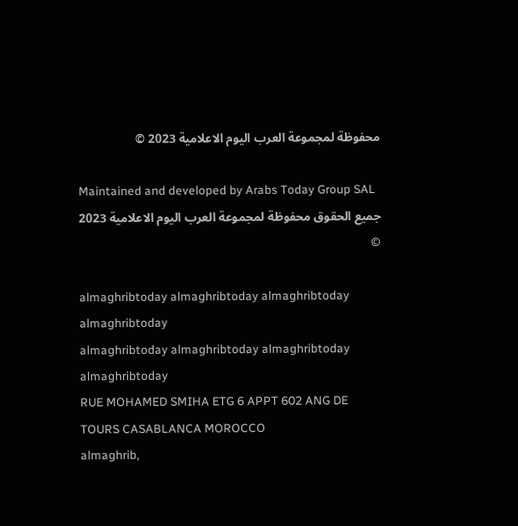محفوظة لمجموعة العرب اليوم الاعلامية 2023 ©

Maintained and developed by Arabs Today Group SAL
جميع الحقوق محفوظة لمجموعة العرب اليوم الاعلامية 2023 ©

almaghribtoday almaghribtoday almaghribtoday almaghribtoday
almaghribtoday almaghribtoday almaghribtoday
almaghribtoday
RUE MOHAMED SMIHA ETG 6 APPT 602 ANG DE TOURS CASABLANCA MOROCCO
almaghrib,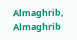Almaghrib, Almaghrib